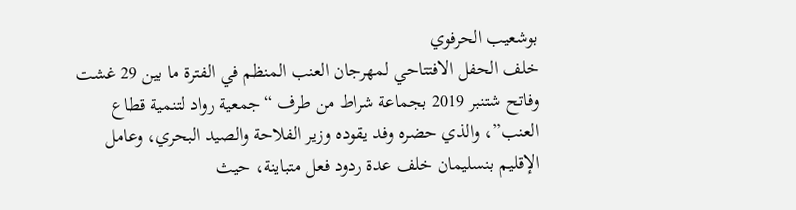بوشعيب الحرفوي
خلف الحفل الافتتاحي لمهرجان العنب المنظم في الفترة ما بين 29 غشت وفاتح شتنبر 2019 بجماعة شراط من طرف “جمعية رواد لتنمية قطاع العنب”، والذي حضره وفد يقوده وزير الفلاحة والصيد البحري، وعامل الإقليم بنسليمان خلف عدة ردود فعل متباينة، حيث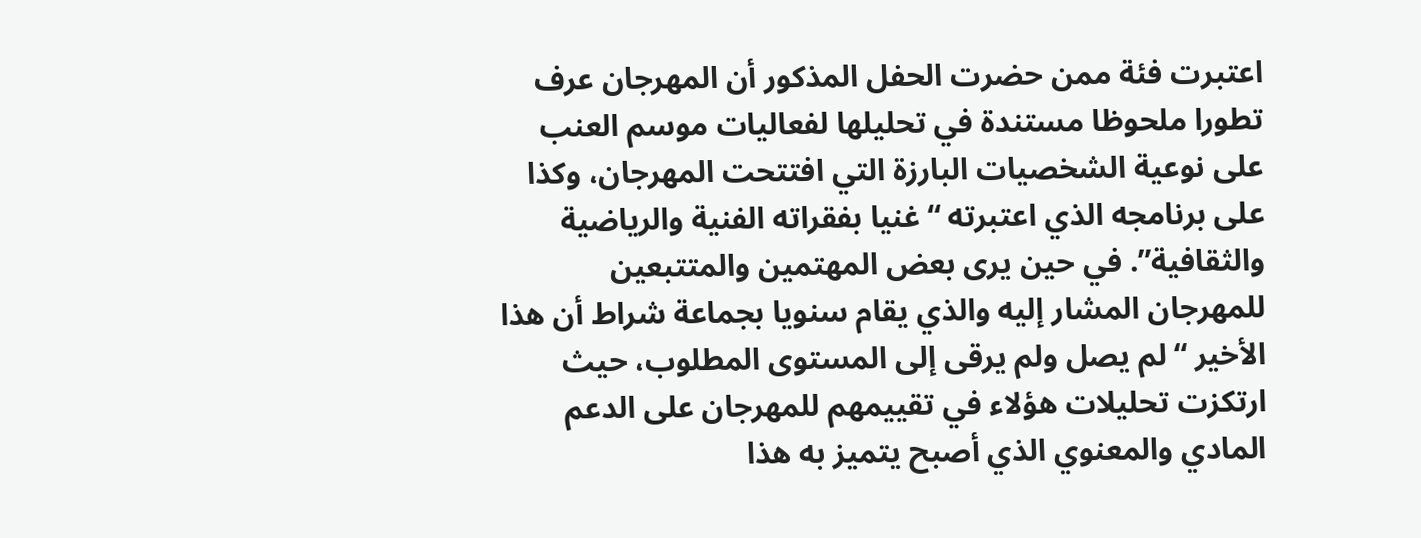اعتبرت فئة ممن حضرت الحفل المذكور أن المهرجان عرف تطورا ملحوظا مستندة في تحليلها لفعاليات موسم العنب على نوعية الشخصيات البارزة التي افتتحت المهرجان، وكذا على برنامجه الذي اعتبرته “غنيا بفقراته الفنية والرياضية والثقافية”. في حين يرى بعض المهتمين والمتتبعين للمهرجان المشار إليه والذي يقام سنويا بجماعة شراط أن هذا الأخير “لم يصل ولم يرقى إلى المستوى المطلوب، حيث ارتكزت تحليلات هؤلاء في تقييمهم للمهرجان على الدعم المادي والمعنوي الذي أصبح يتميز به هذا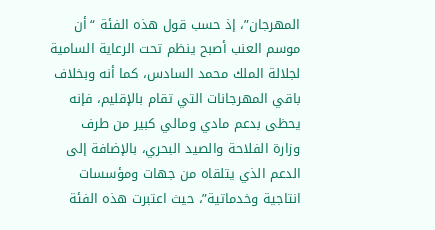المهرجان”، إذ حسب قول هذه الفئة “أن موسم العنب أصبح ينظم تحت الرعاية السامية لجلالة الملك محمد السادس، كما أنه وبخلاف باقي المهرجانات التي تقام بالإقليم، فإنه يحظى بدعم مادي ومالي كبير من طرف وزارة الفلاحة والصيد البحري، بالإضافة إلى الدعم الذي يتلقاه من جهات ومؤسسات انتاجية وخدماتية”، حيث اعتبرت هذه الفئة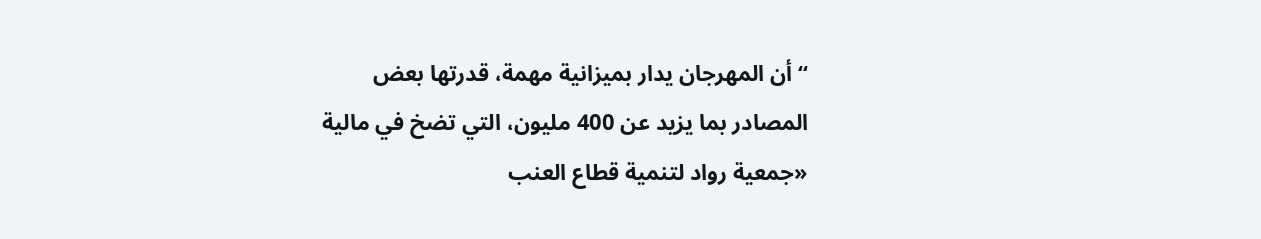“أن المهرجان يدار بميزانية مهمة، قدرتها بعض المصادر بما يزيد عن 400 مليون، التي تضخ في مالية «جمعية رواد لتنمية قطاع العنب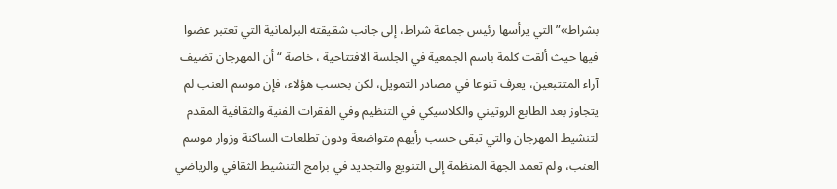بشراط»” التي يرأسها رئيس جماعة شراط، إلى جانب شقيقته البرلمانية التي تعتبر عضوا فيها حيث ألقت كلمة باسم الجمعية في الجلسة الافتتاحية ، خاصة “أن المهرجان تضيف آراء المتتبعين، يعرف تنوعا في مصادر التمويل، لكن بحسب هؤلاء، فإن موسم العنب لم يتجاوز بعد الطابع الروتيني والكلاسيكي في التنظيم وفي الفقرات الفنية والثقافية المقدم لتنشيط المهرجان والتي تبقى حسب رأيهم متواضعة ودون تطلعات الساكنة وزوار موسم العنب، ولم تعمد الجهة المنظمة إلى التنويع والتجديد في برامج التنشيط الثقافي والرياضي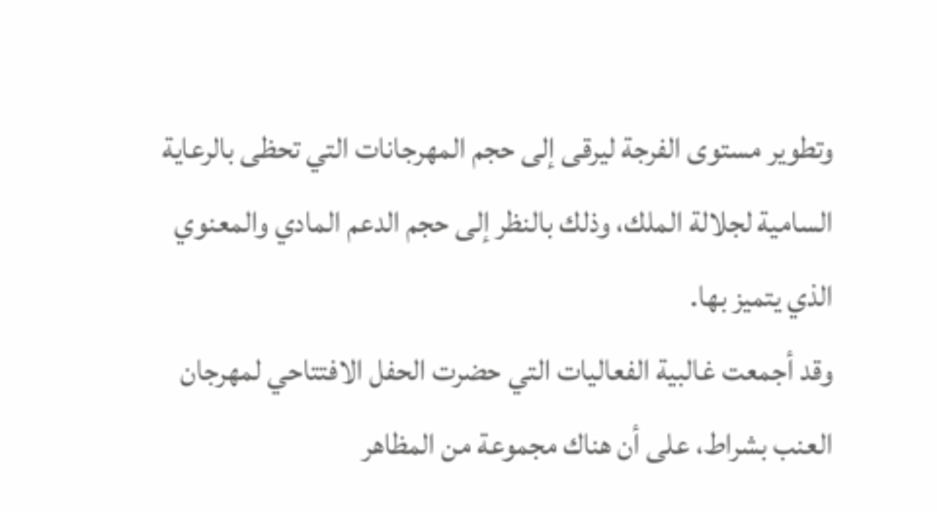وتطوير مستوى الفرجة ليرقى إلى حجم المهرجانات التي تحظى بالرعاية السامية لجلالة الملك، وذلك بالنظر إلى حجم الدعم المادي والمعنوي الذي يتميز بها.
وقد أجمعت غالبية الفعاليات التي حضرت الحفل الافتتاحي لمهرجان العنب بشراط، على أن هناك مجموعة من المظاهر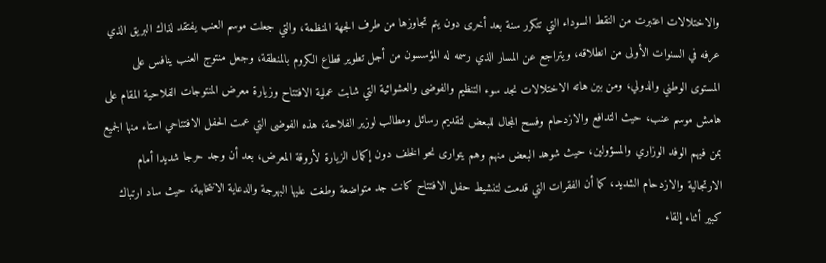والاختلالات اعتبرت من النقط السوداء التي تتكرر سنة بعد أخرى دون يتم تجاوزها من طرف الجهة المنظمة، والتي جعلت موسم العنب يفتقد لذاك البريق الذي عرفه في السنوات الأولى من انطلاقه، ويتراجع عن المسار الذي رسمه له المؤسسون من أجل تطوير قطاع الكروم بالمنطقة، وجعل منتوج العنب ينافس على المستوى الوطني والدولي، ومن بين هاته الاختلالات نجد سوء التنظيم والفوضى والعشوائية التي شابت عملية الافتتاح وزيارة معرض المنتوجات الفلاحية المقام على هامش موسم عنب، حيث التدافع والازدحام وفسح المجال للبعض لتقديم رسائل ومطالب لوزير الفلاحة، هذه الفوضى التي عمت الحفل الافتتاحي استاء منها الجميع بمن فيهم الوفد الوزاري والمسؤولين، حيث شوهد البعض منهم وهم يتوارى نحو الخلف دون إكمال الزيارة لأروقة المعرض، بعد أن وجد حرجا شديدا أمام الارتجالية والازدحام الشديد، كما أن الفقرات التي قدمت لتنشيط حفل الافتتاح كانت جد متواضعة وطغت عليها البهرجة والدعاية الانتخابية، حيث ساد ارتباك كبير أثناء إلقاء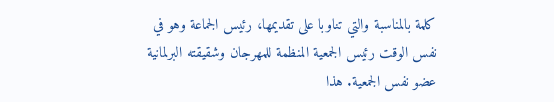كلمة بالمناسبة والتي تناوبا على تقديمها، رئيس الجماعة وهو في نفس الوقت رئيس الجمعية المنظمة للمهرجان وشقيقته البرلمانية عضو نفس الجمعية. هذا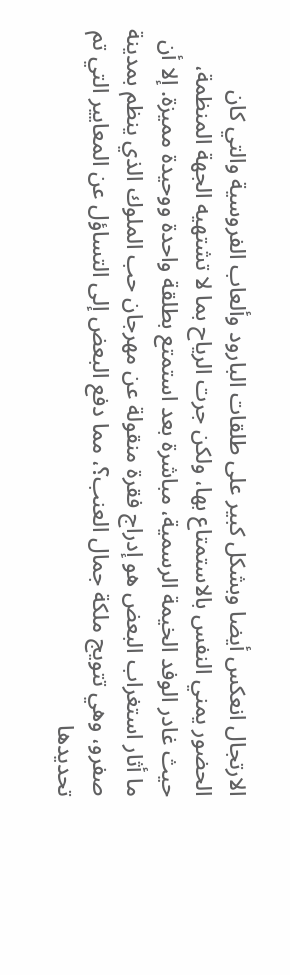الارتجال انعكس أيضا وبشكل كبير على طلقات البارود وألعاب الفروسية والتي كان الحضور يمني النفس بالاستمتاع بها، ولكن جرت الرياح بما لا تشتهيه الجهة المنظمة، حيث غادر الوفد الخيمة الرسمية، مباشرة بعد استمتع بطلقة واحدة ووحيدة مميزة. إلا أن ما أثار استغراب البعض هو إدراج فقرة منقولة عن مهرجان حب الملوك الذي ينظم بمدينة صفرو، وهي تتويج ملكة جمال العنب؟، مما دفع البعض إلى التساؤل عن المعايير التي تم تحديدها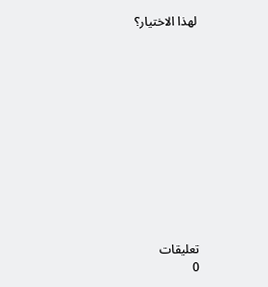لهذا الاختيار؟












تعليقات
0